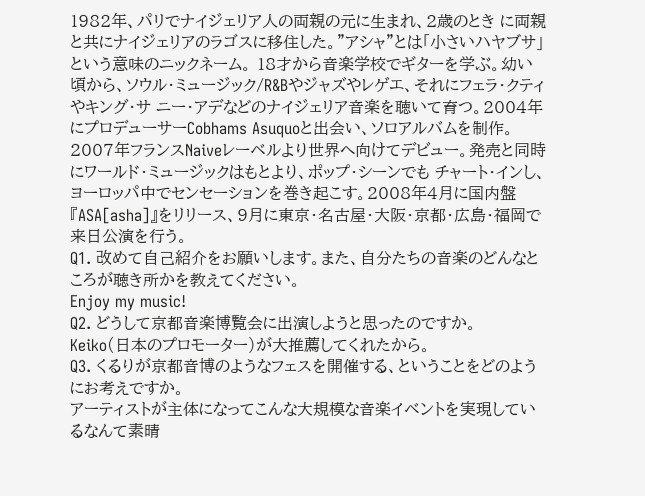1982年、パリでナイジェリア人の両親の元に生まれ、2歳のとき に両親と共にナイジェリアのラゴスに移住した。"アシャ"とは「小さいハヤブサ」という意味のニックネーム。 18才から音楽学校でギターを学ぶ。幼い頃から、ソウル・ミュージック/R&Bやジャズやレゲエ、それにフェラ・クティやキング・サ ニー・アデなどのナイジェリア音楽を聴いて育つ。2004年にプロデューサーCobhams Asuquoと出会い、ソロアルバムを制作。 2007年フランスNaiveレーベルより世界へ向けてデビュー。発売と同時にワールド・ミュージックはもとより、ポップ・シーンでも チャート・インし、ヨーロッパ中でセンセーションを巻き起こす。2008年4月に国内盤『ASA[asha]』をリリース、9月に東京・名古屋・大阪・京都・広島・福岡で来日公演を行う。
Q1. 改めて自己紹介をお願いします。また、自分たちの音楽のどんなところが聴き所かを教えてください。
Enjoy my music!
Q2. どうして京都音楽博覧会に出演しようと思ったのですか。
Keiko(日本のプロモーター)が大推薦してくれたから。
Q3. くるりが京都音博のようなフェスを開催する、ということをどのようにお考えですか。
アーティストが主体になってこんな大規模な音楽イベントを実現しているなんて素晴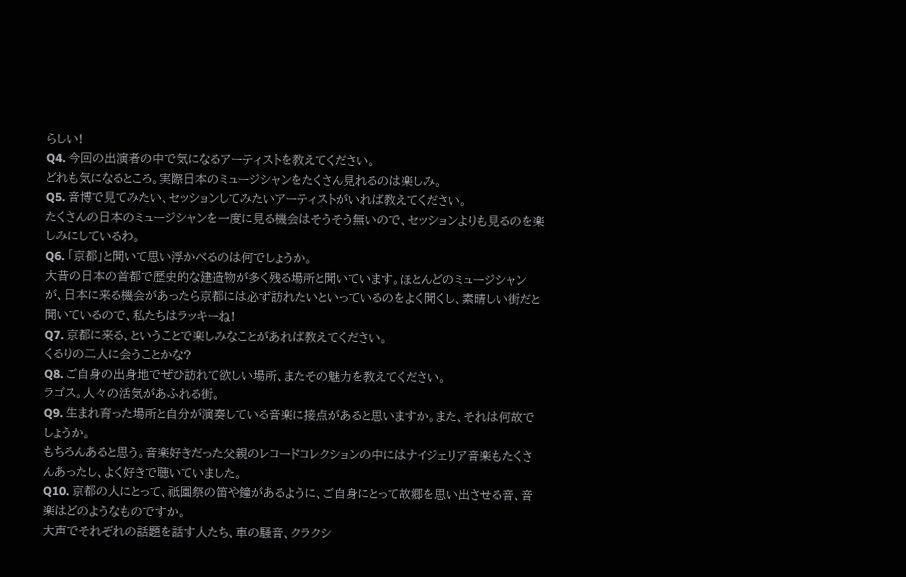らしい!
Q4. 今回の出演者の中で気になるアーティストを教えてください。
どれも気になるところ。実際日本のミュージシャンをたくさん見れるのは楽しみ。
Q5. 音博で見てみたい、セッションしてみたいアーティストがいれば教えてください。
たくさんの日本のミュージシャンを一度に見る機会はそうそう無いので、セッションよりも見るのを楽しみにしているわ。
Q6. 「京都」と聞いて思い浮かべるのは何でしょうか。
大昔の日本の首都で歴史的な建造物が多く残る場所と聞いています。ほとんどのミュージシャンが、日本に来る機会があったら京都には必ず訪れたいといっているのをよく聞くし、素晴しい街だと聞いているので、私たちはラッキーね!
Q7. 京都に来る、ということで楽しみなことがあれば教えてください。
くるりの二人に会うことかな?
Q8. ご自身の出身地でぜひ訪れて欲しい場所、またその魅力を教えてください。
ラゴス。人々の活気があふれる街。
Q9. 生まれ育った場所と自分が演奏している音楽に接点があると思いますか。また、それは何故でしょうか。
もちろんあると思う。音楽好きだった父親のレコードコレクションの中にはナイジェリア音楽もたくさんあったし、よく好きで聴いていました。
Q10. 京都の人にとって、祇園祭の笛や鐘があるように、ご自身にとって故郷を思い出させる音、音楽はどのようなものですか。
大声でそれぞれの話題を話す人たち、車の騒音、クラクシ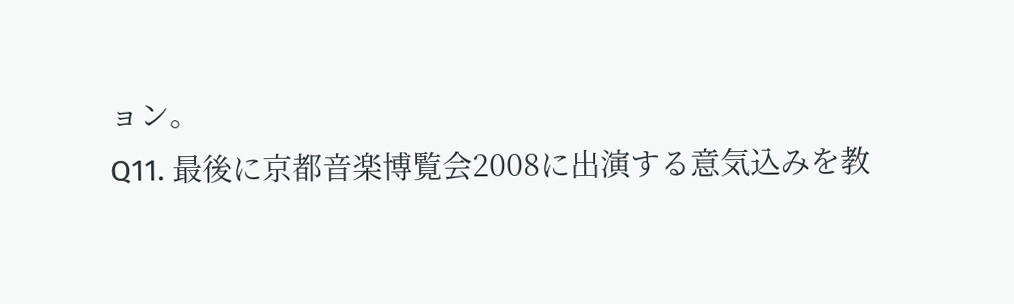ョン。
Q11. 最後に京都音楽博覧会2008に出演する意気込みを教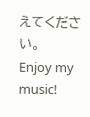えてください。
Enjoy my music!